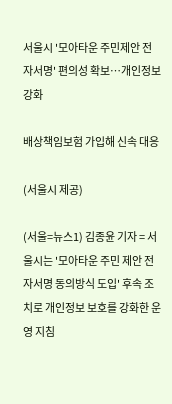서울시 '모아타운 주민제안 전자서명' 편의성 확보…개인정보 강화

배상책임보험 가입해 신속 대응

(서울시 제공)

(서울=뉴스1) 김종윤 기자 = 서울시는 '모아타운 주민 제안 전자서명 동의방식 도입' 후속 조치로 개인정보 보호를 강화한 운영 지침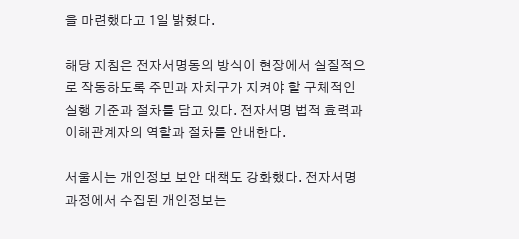을 마련했다고 1일 밝혔다.

해당 지침은 전자서명동의 방식이 현장에서 실질적으로 작동하도록 주민과 자치구가 지켜야 할 구체적인 실행 기준과 절차를 담고 있다. 전자서명 법적 효력과 이해관계자의 역할과 절차를 안내한다.

서울시는 개인정보 보안 대책도 강화했다. 전자서명 과정에서 수집된 개인정보는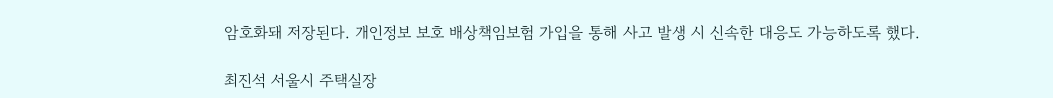암호화돼 저장된다. 개인정보 보호 배상책임보험 가입을 통해 사고 발생 시 신속한 대응도 가능하도록 했다.

최진석 서울시 주택실장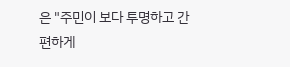은 "주민이 보다 투명하고 간편하게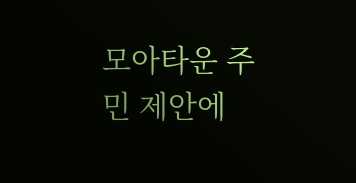모아타운 주민 제안에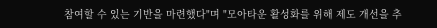참여할 수 있는 기반을 마련했다"며 "모아타운 활성화를 위해 제도 개선을 추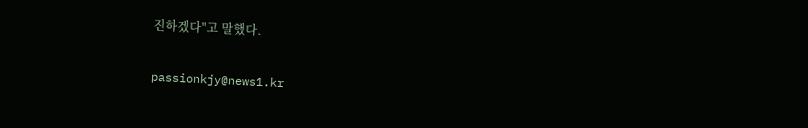진하겠다"고 말했다.

passionkjy@news1.kr